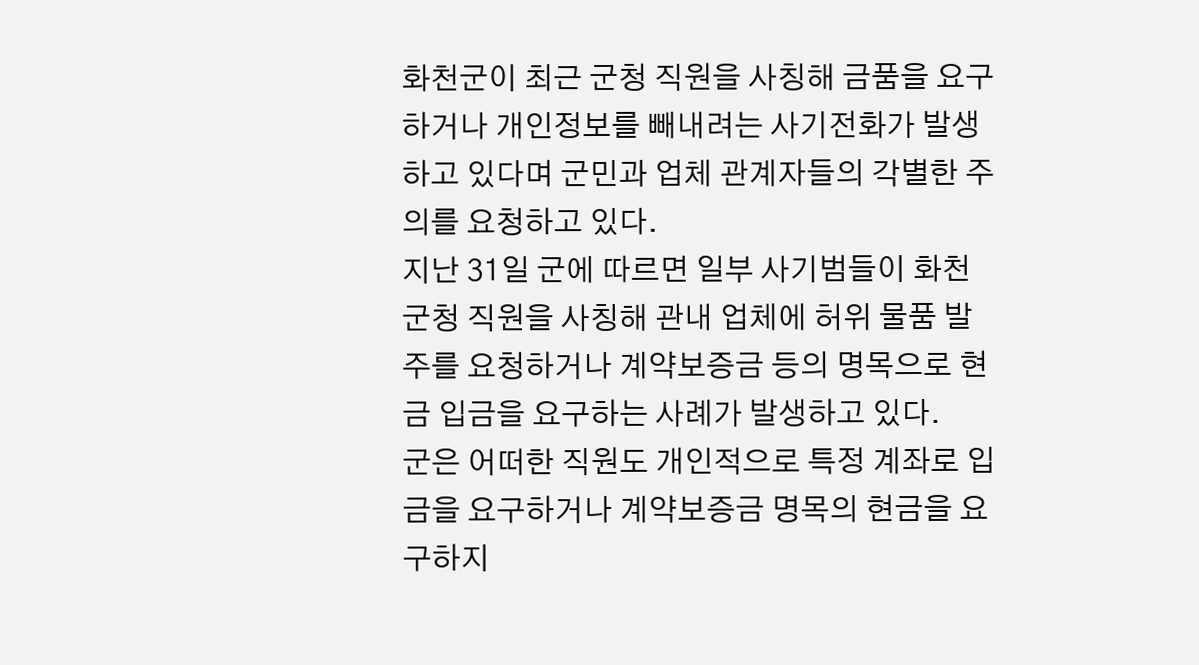화천군이 최근 군청 직원을 사칭해 금품을 요구하거나 개인정보를 빼내려는 사기전화가 발생하고 있다며 군민과 업체 관계자들의 각별한 주의를 요청하고 있다.
지난 31일 군에 따르면 일부 사기범들이 화천군청 직원을 사칭해 관내 업체에 허위 물품 발주를 요청하거나 계약보증금 등의 명목으로 현금 입금을 요구하는 사례가 발생하고 있다.
군은 어떠한 직원도 개인적으로 특정 계좌로 입금을 요구하거나 계약보증금 명목의 현금을 요구하지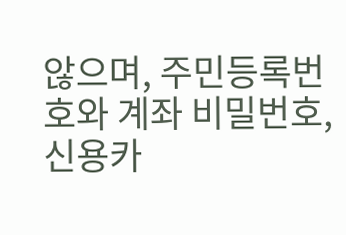않으며, 주민등록번호와 계좌 비밀번호, 신용카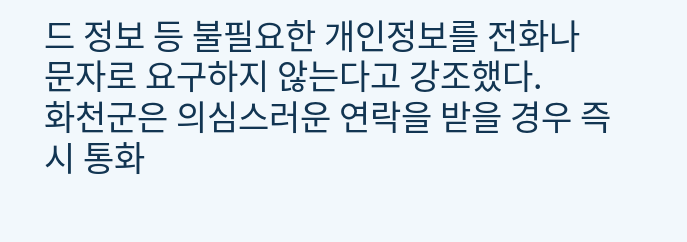드 정보 등 불필요한 개인정보를 전화나 문자로 요구하지 않는다고 강조했다.
화천군은 의심스러운 연락을 받을 경우 즉시 통화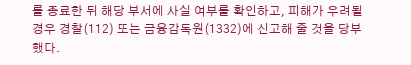를 종료한 뒤 해당 부서에 사실 여부를 확인하고, 피해가 우려될 경우 경찰(112) 또는 금융감독원(1332)에 신고해 줄 것을 당부했다.